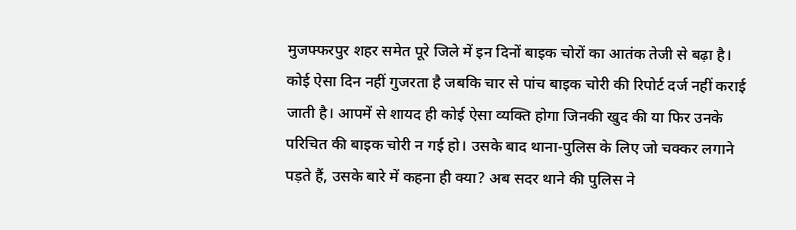मुजफ्फरपुर शहर समेत पूरे जिले में इन दिनों बाइक चोरों का आतंक तेजी से बढ़ा है। कोई ऐसा दिन नहीं गुजरता है जबकि चार से पांच बाइक चोरी की रिपोर्ट दर्ज नहीं कराई जाती है। आपमें से शायद ही कोई ऐसा व्यक्ति होगा जिनकी खुद की या फिर उनके परिचित की बाइक चोरी न गई हो। उसके बाद थाना-पुलिस के लिए जो चक्कर लगाने पड़ते हैं, उसके बारे में कहना ही क्या? अब सदर थाने की पुलिस ने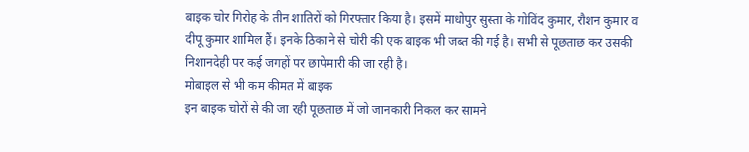बाइक चोर गिरोह के तीन शातिरों को गिरफ्तार किया है। इसमें माधोपुर सुस्ता के गोविंद कुमार, रौशन कुमार व दीपू कुमार शामिल हैं। इनके ठिकाने से चोरी की एक बाइक भी जब्त की गई है। सभी से पूछताछ कर उसकी निशानदेही पर कई जगहों पर छापेमारी की जा रही है।
मोबाइल से भी कम कीमत में बाइक
इन बाइक चोरों से की जा रही पूछताछ में जो जानकारी निकल कर सामने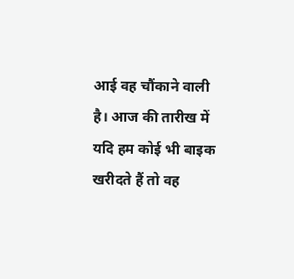आई वह चौंकाने वाली है। आज की तारीख में यदि हम कोई भी बाइक खरीदते हैं तो वह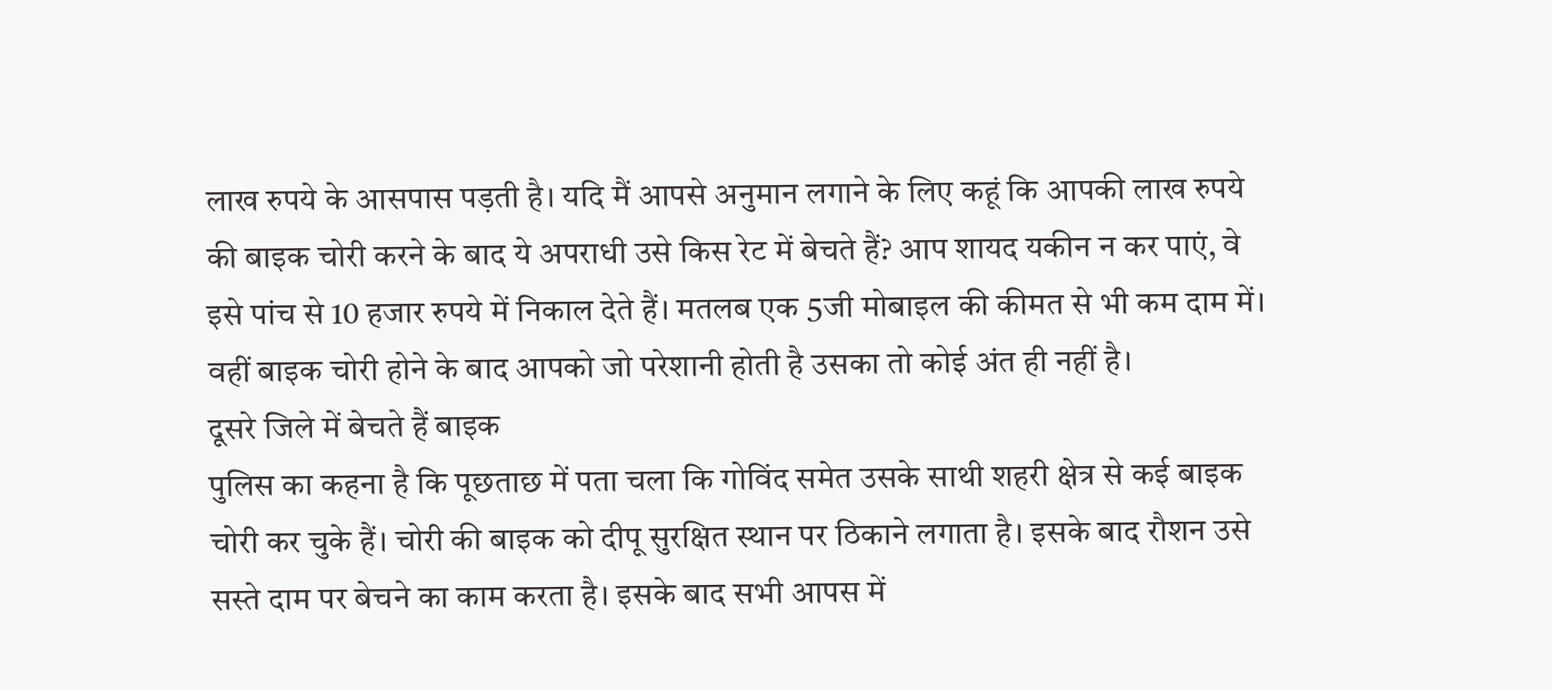लाख रुपये के आसपास पड़ती है। यदि मैं आपसे अनुमान लगाने के लिए कहूं कि आपकी लाख रुपये की बाइक चोरी करने के बाद ये अपराधी उसे किस रेट में बेचते हैं? आप शायद यकीन न कर पाएं, वे इसे पांच से 10 हजार रुपये में निकाल देते हैं। मतलब एक 5जी मोबाइल की कीमत से भी कम दाम में। वहीं बाइक चोरी होने के बाद आपको जो परेशानी होती है उसका तो कोई अंत ही नहीं है।
दूसरे जिले में बेचते हैं बाइक
पुलिस का कहना है कि पूछताछ में पता चला कि गोविंद समेत उसके साथी शहरी क्षेत्र से कई बाइक चोरी कर चुके हैं। चोरी की बाइक को दीपू सुरक्षित स्थान पर ठिकाने लगाता है। इसके बाद रौशन उसे सस्ते दाम पर बेचने का काम करता है। इसके बाद सभी आपस में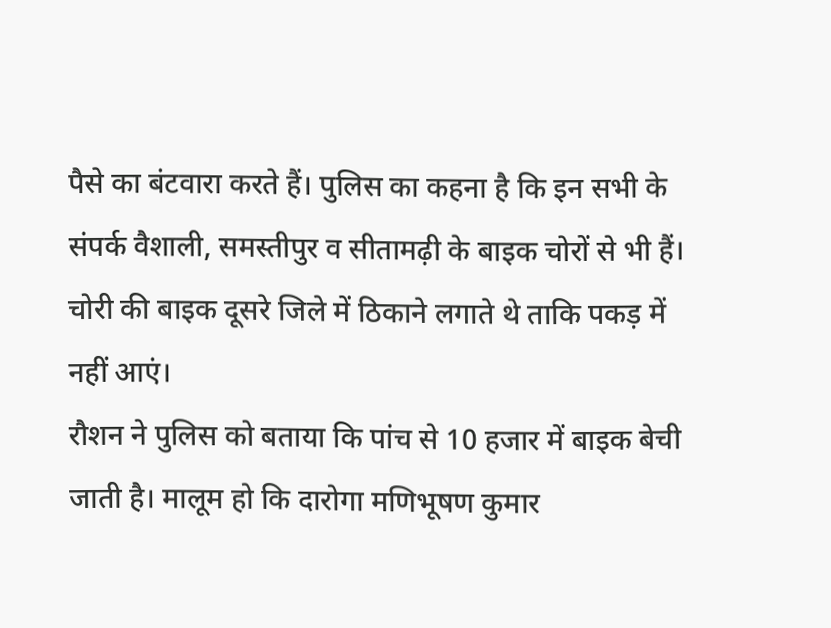पैसे का बंटवारा करते हैं। पुलिस का कहना है कि इन सभी के संपर्क वैशाली, समस्तीपुर व सीतामढ़ी के बाइक चोरों से भी हैं। चोरी की बाइक दूसरे जिले में ठिकाने लगाते थे ताकि पकड़ में नहीं आएं।
रौशन ने पुलिस को बताया कि पांच से 10 हजार में बाइक बेची जाती है। मालूम हो कि दारोगा मणिभूषण कुमार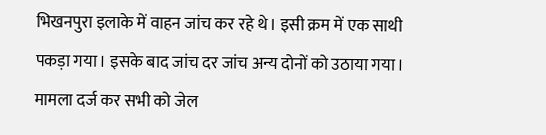भिखनपुरा इलाके में वाहन जांच कर रहे थे। इसी क्रम में एक साथी पकड़ा गया। इसके बाद जांच दर जांच अन्य दोनों को उठाया गया। मामला दर्ज कर सभी को जेल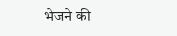भेजने की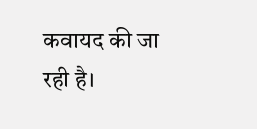कवायद की जा रही है।